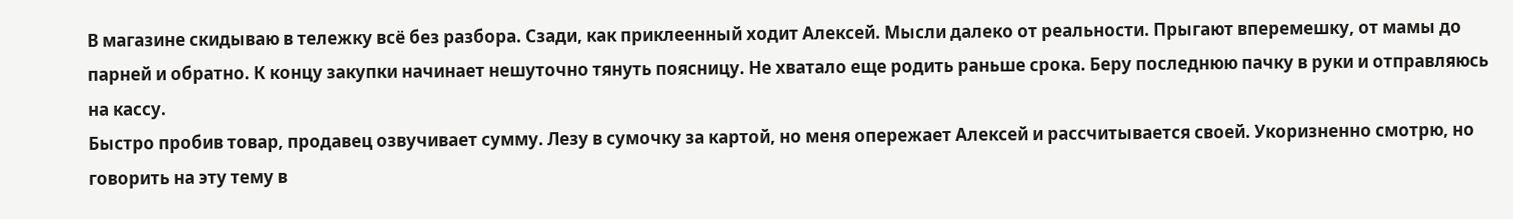В магазине скидываю в тележку всё без разбора. Сзади, как приклеенный ходит Алексей. Мысли далеко от реальности. Прыгают вперемешку, от мамы до парней и обратно. К концу закупки начинает нешуточно тянуть поясницу. Не хватало еще родить раньше срока. Беру последнюю пачку в руки и отправляюсь на кассу.
Быстро пробив товар, продавец озвучивает сумму. Лезу в сумочку за картой, но меня опережает Алексей и рассчитывается своей. Укоризненно смотрю, но говорить на эту тему в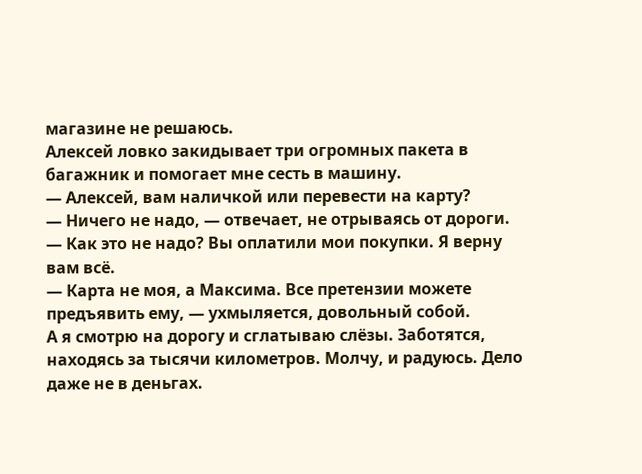магазине не решаюсь.
Алексей ловко закидывает три огромных пакета в багажник и помогает мне сесть в машину.
— Алексей, вам наличкой или перевести на карту?
— Ничего не надо, — отвечает, не отрываясь от дороги.
— Как это не надо? Вы оплатили мои покупки. Я верну вам всё.
— Карта не моя, а Максима. Все претензии можете предъявить ему, — ухмыляется, довольный собой.
А я смотрю на дорогу и сглатываю слёзы. Заботятся, находясь за тысячи километров. Молчу, и радуюсь. Дело даже не в деньгах.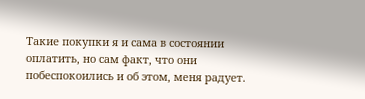Такие покупки я и сама в состоянии оплатить, но сам факт, что они побеспокоились и об этом, меня радует.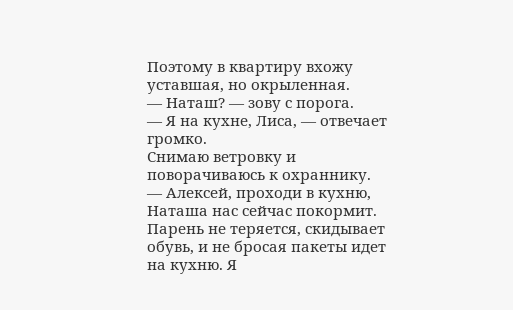Поэтому в квартиру вхожу уставшая, но окрыленная.
— Наташ? — зову с порога.
— Я на кухне, Лиса, — отвечает громко.
Снимаю ветровку и поворачиваюсь к охраннику.
— Алексей, проходи в кухню, Наташа нас сейчас покормит.
Парень не теряется, скидывает обувь, и не бросая пакеты идет на кухню. Я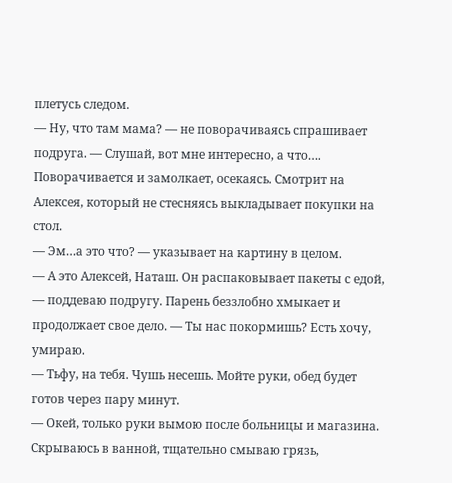плетусь следом.
— Ну, что там мама? — не поворачиваясь спрашивает подруга. — Слушай, вот мне интересно, а что….
Поворачивается и замолкает, осекаясь. Смотрит на Алексея, который не стесняясь выкладывает покупки на стол.
— Эм…а это что? — указывает на картину в целом.
— А это Алексей, Наташ. Он распаковывает пакеты с едой, — поддеваю подругу. Парень беззлобно хмыкает и продолжает свое дело. — Ты нас покормишь? Есть хочу, умираю.
— Тьфу, на тебя. Чушь несешь. Мойте руки, обед будет готов через пару минут.
— Окей, только руки вымою после больницы и магазина.
Скрываюсь в ванной, тщательно смываю грязь,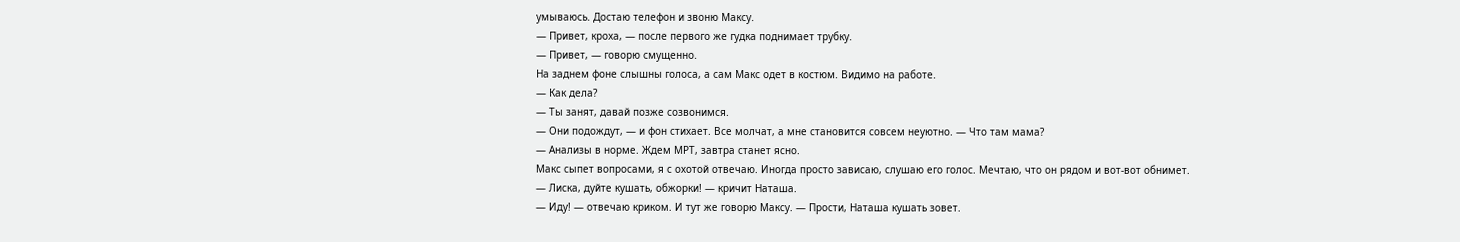умываюсь. Достаю телефон и звоню Максу.
— Привет, кроха, — после первого же гудка поднимает трубку.
— Привет, — говорю смущенно.
На заднем фоне слышны голоса, а сам Макс одет в костюм. Видимо на работе.
— Как дела?
— Ты занят, давай позже созвонимся.
— Они подождут, — и фон стихает. Все молчат, а мне становится совсем неуютно. — Что там мама?
— Анализы в норме. Ждем МРТ, завтра станет ясно.
Макс сыпет вопросами, я с охотой отвечаю. Иногда просто зависаю, слушаю его голос. Мечтаю, что он рядом и вот-вот обнимет.
— Лиска, дуйте кушать, обжорки! — кричит Наташа.
— Иду! — отвечаю криком. И тут же говорю Максу. — Прости, Наташа кушать зовет.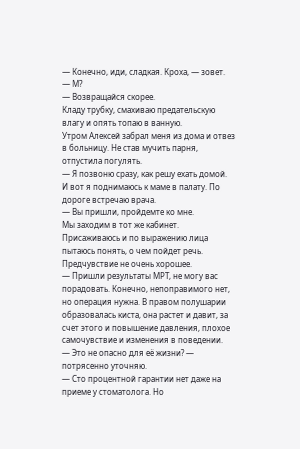— Конечно, иди, сладкая. Кроха, — зовет.
— М?
— Возвращайся скорее.
Кладу трубку, смахиваю предательскую влагу и опять топаю в ванную.
Утром Алексей забрал меня из дома и отвез в больницу. Не став мучить парня, отпустила погулять.
— Я позвоню сразу, как решу ехать домой.
И вот я поднимаюсь к маме в палату. По дороге встречаю врача.
— Вы пришли, пройдемте ко мне.
Мы заходим в тот же кабинет. Присаживаюсь и по выражению лица пытаюсь понять, о чем пойдет речь. Предчувствие не очень хорошее.
— Пришли результаты МРТ, не могу вас порадовать. Конечно, непоправимого нет, но операция нужна. В правом полушарии образовалась киста, она растет и давит, за счет этого и повышение давления, плохое самочувствие и изменения в поведении.
— Это не опасно для её жизни? — потрясенно уточняю.
— Сто процентной гарантии нет даже на приеме у стоматолога. Но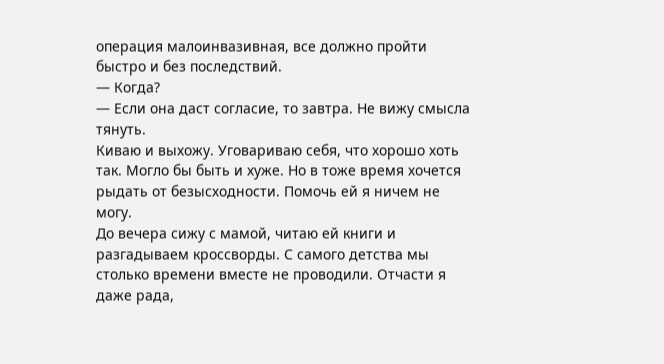операция малоинвазивная, все должно пройти быстро и без последствий.
— Когда?
— Если она даст согласие, то завтра. Не вижу смысла тянуть.
Киваю и выхожу. Уговариваю себя, что хорошо хоть так. Могло бы быть и хуже. Но в тоже время хочется рыдать от безысходности. Помочь ей я ничем не могу.
До вечера сижу с мамой, читаю ей книги и разгадываем кроссворды. С самого детства мы столько времени вместе не проводили. Отчасти я даже рада,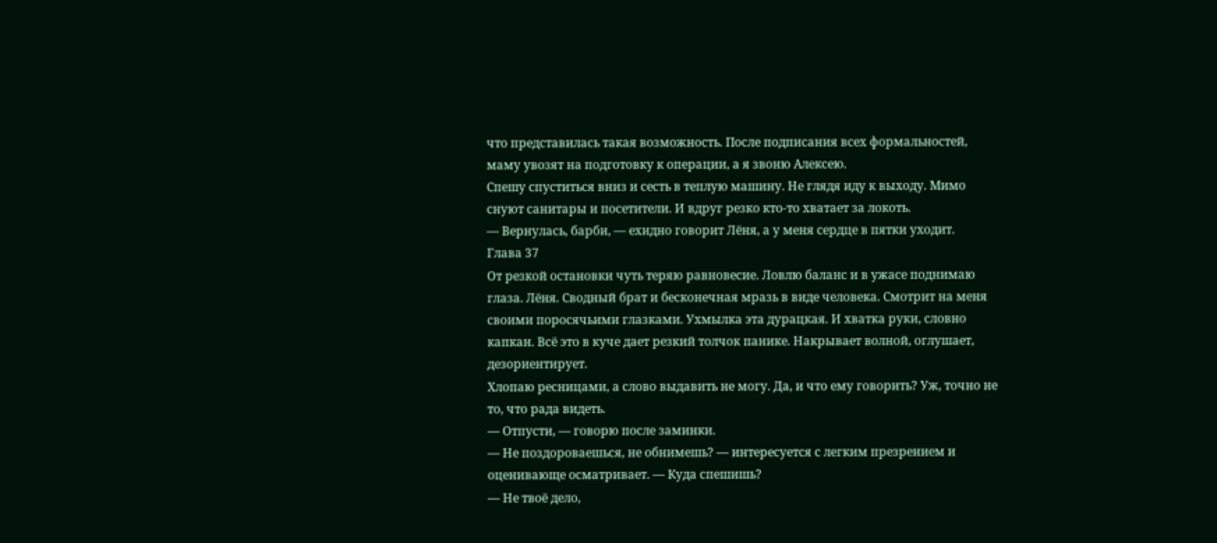что представилась такая возможность. После подписания всех формальностей, маму увозят на подготовку к операции, а я звоню Алексею.
Спешу спуститься вниз и сесть в теплую машину. Не глядя иду к выходу. Мимо снуют санитары и посетители. И вдруг резко кто-то хватает за локоть.
— Вернулась, барби, — ехидно говорит Лёня, а у меня сердце в пятки уходит.
Глава 37
От резкой остановки чуть теряю равновесие. Ловлю баланс и в ужасе поднимаю глаза. Лёня. Сводный брат и бесконечная мразь в виде человека. Смотрит на меня своими поросячьими глазками. Ухмылка эта дурацкая. И хватка руки, словно капкан. Всё это в куче дает резкий толчок панике. Накрывает волной, оглушает, дезориентирует.
Хлопаю ресницами, а слово выдавить не могу. Да, и что ему говорить? Уж, точно не то, что рада видеть.
— Отпусти, — говорю после заминки.
— Не поздороваешься, не обнимешь? — интересуется с легким презрением и оценивающе осматривает. — Куда спешишь?
— Не твоё дело,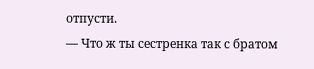отпусти.
— Что ж ты сестренка так с братом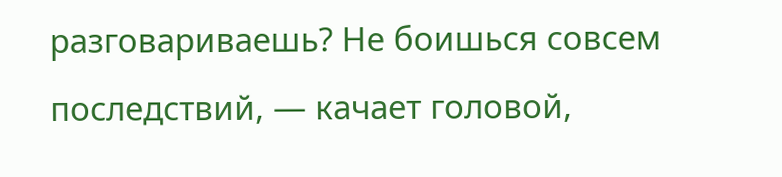разговариваешь? Не боишься совсем последствий, — качает головой,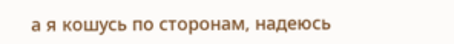а я кошусь по сторонам, надеюсь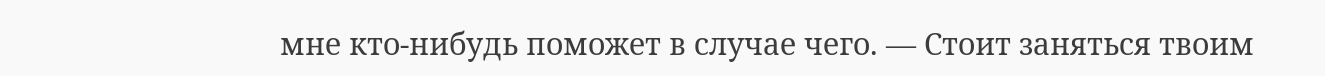мне кто-нибудь поможет в случае чего. — Стоит заняться твоим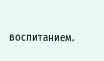воспитанием.